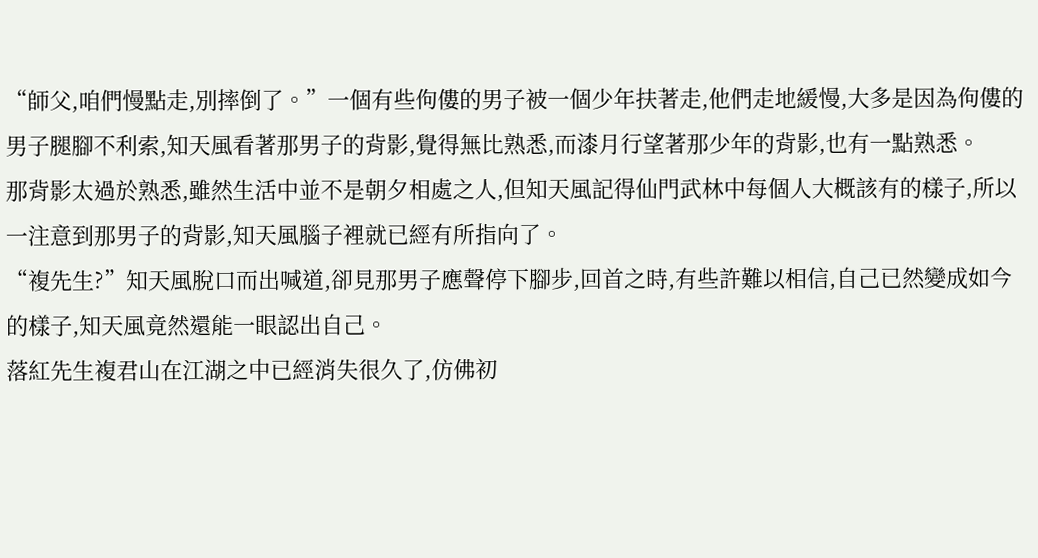“師父,咱們慢點走,別摔倒了。”一個有些佝僂的男子被一個少年扶著走,他們走地緩慢,大多是因為佝僂的男子腿腳不利索,知天風看著那男子的背影,覺得無比熟悉,而漆月行望著那少年的背影,也有一點熟悉。
那背影太過於熟悉,雖然生活中並不是朝夕相處之人,但知天風記得仙門武林中每個人大概該有的樣子,所以一注意到那男子的背影,知天風腦子裡就已經有所指向了。
“複先生?”知天風脫口而出喊道,卻見那男子應聲停下腳步,回首之時,有些許難以相信,自己已然變成如今的樣子,知天風竟然還能一眼認出自己。
落紅先生複君山在江湖之中已經消失很久了,仿佛初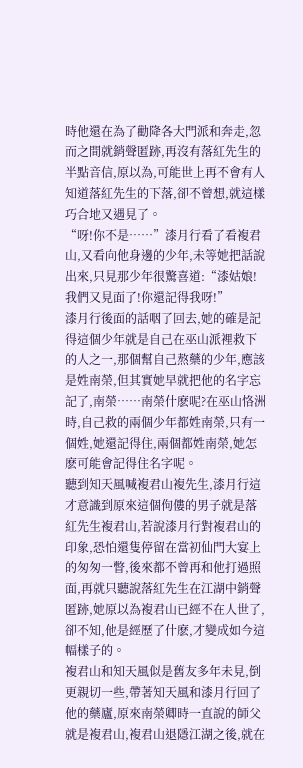時他還在為了勸降各大門派和奔走,忽而之間就銷聲匿跡,再沒有落紅先生的半點音信,原以為,可能世上再不會有人知道落紅先生的下落,卻不曾想,就這樣巧合地又遇見了。
“呀!你不是……”漆月行看了看複君山,又看向他身邊的少年,未等她把話說出來,只見那少年很驚喜道:“漆姑娘!我們又見面了!你還記得我呀!”
漆月行後面的話咽了回去,她的確是記得這個少年就是自己在巫山派裡救下的人之一,那個幫自己熬藥的少年,應該是姓南榮,但其實她早就把他的名字忘記了,南榮……南榮什麽呢?在巫山恪洲時,自己救的兩個少年都姓南榮,只有一個姓,她還記得住,兩個都姓南榮,她怎麽可能會記得住名字呢。
聽到知天風喊複君山複先生,漆月行這才意識到原來這個佝僂的男子就是落紅先生複君山,若說漆月行對複君山的印象,恐怕還隻停留在當初仙門大宴上的匆匆一瞥,後來都不曾再和他打過照面,再就只聽說落紅先生在江湖中銷聲匿跡,她原以為複君山已經不在人世了,卻不知,他是經歷了什麽,才變成如今這幅樣子的。
複君山和知天風似是舊友多年未見,倒更親切一些,帶著知天風和漆月行回了他的藥廬,原來南榮卿時一直說的師父就是複君山,複君山退隱江湖之後,就在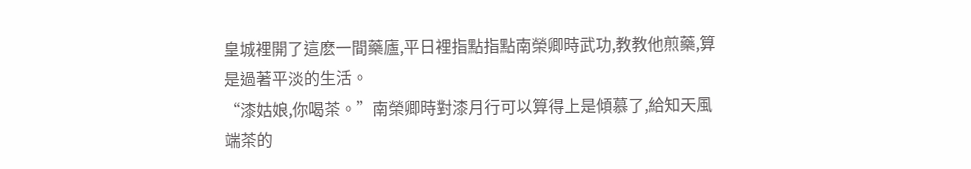皇城裡開了這麽一間藥廬,平日裡指點指點南榮卿時武功,教教他煎藥,算是過著平淡的生活。
“漆姑娘,你喝茶。”南榮卿時對漆月行可以算得上是傾慕了,給知天風端茶的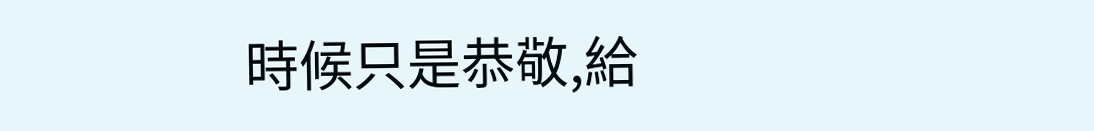時候只是恭敬,給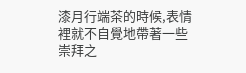漆月行端茶的時候,表情裡就不自覺地帶著一些崇拜之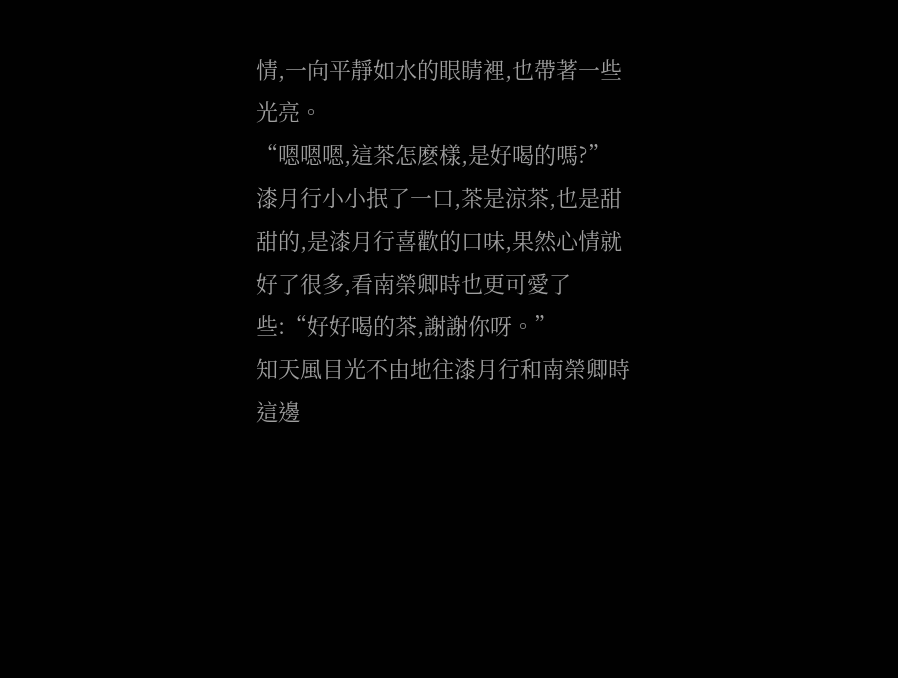情,一向平靜如水的眼睛裡,也帶著一些光亮。
“嗯嗯嗯,這茶怎麽樣,是好喝的嗎?”漆月行小小抿了一口,茶是涼茶,也是甜甜的,是漆月行喜歡的口味,果然心情就好了很多,看南榮卿時也更可愛了些:“好好喝的茶,謝謝你呀。”
知天風目光不由地往漆月行和南榮卿時這邊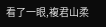看了一眼,複君山柔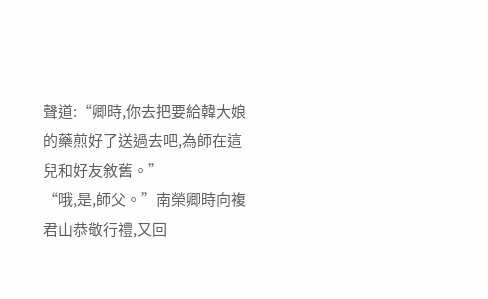聲道:“卿時,你去把要給韓大娘的藥煎好了送過去吧,為師在這兒和好友敘舊。”
“哦,是,師父。”南榮卿時向複君山恭敬行禮,又回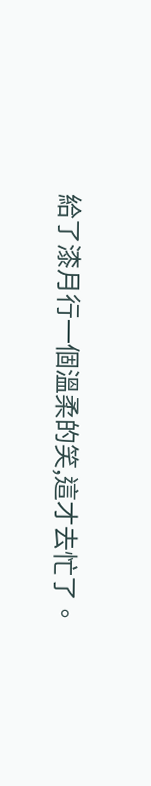給了漆月行一個溫柔的笑,這才去忙了。